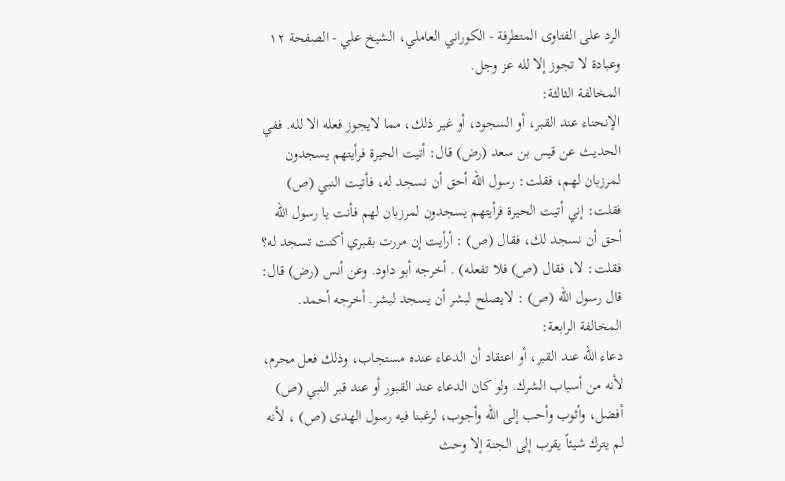الرد على الفتاوى المتطرفة - الكوراني العاملي، الشيخ علي - الصفحة ١٢
وعبادة لا تجوز إلا لله عز وجل.
المخالفة الثالثة:
الإنحناء عند القبر، أو السجود، أو غير ذلك، مما لايجوز فعله الا لله. ففي الحديث عن قيس بن سعد (رض) قال: أتيت الحيرة فرأيتهم يسجدون لمرزبان لهم، فقلت: رسول الله أحق أن نسجد له، فأتيت النبي (ص) فقلت: إني أتيت الحيرة فرأيتهم يسجدون لمرزبان لهم فأنت يا رسول الله أحق أن نسجد لك، فقال (ص) : أرأيت إن مررت بقبري أكنت تسجد له؟ فقلت: لا، فقال (ص) فلا تفعله) . أخرجه أبو داود. وعن أنس (رض) قال: قال رسول الله (ص) : لايصلح لبشر أن يسجد لبشر. أخرجه أحمد.
المخالفة الرابعة:
دعاء الله عند القبر، أو اعتقاد أن الدعاء عنده مستجاب، وذلك فعل محرم، لأنه من أسباب الشرك. ولو كان الدعاء عند القبور أو عند قبر النبي (ص) أفضل، وأثوب وأحب إلى الله وأجوب، لرغبنا فيه رسول الهدى (ص) ، لأنه لم يترك شيئاً يقرب إلى الجنة إلا وحث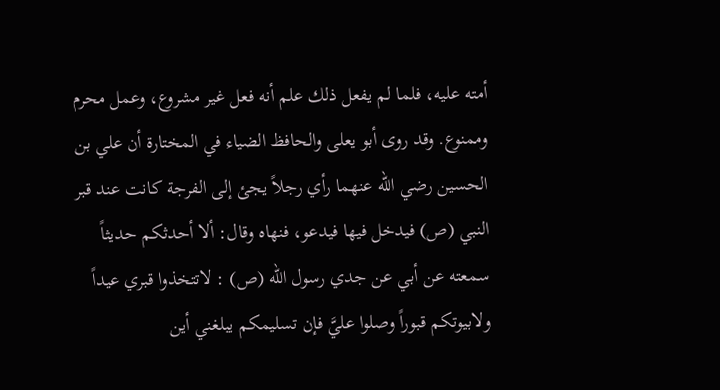أمته عليه، فلما لم يفعل ذلك علم أنه فعل غير مشروع، وعمل محرم وممنوع. وقد روى أبو يعلى والحافظ الضياء في المختارة أن علي بن الحسين رضي الله عنهما رأي رجلاً يجئ إلى الفرجة كانت عند قبر النبي (ص) فيدخل فيها فيدعو، فنهاه وقال: ألا أحدثكم حديثاً سمعته عن أبي عن جدي رسول الله (ص) : لاتتخذوا قبري عيداً ولابيوتكم قبوراً وصلوا عليَّ فإن تسليمكم يبلغني أين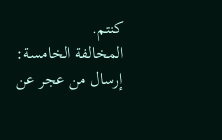كنتم.
المخالفة الخامسة:
إرسال من عجر عن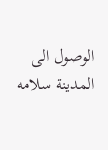الوصول الى المدينة سلامه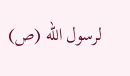لرسول الله (ص)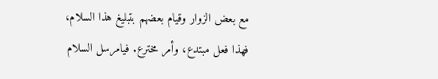مع بعض الزوار وقيام بعضهم بتبليغ هذا السلام، فهذا فعل مبتدع، وأمر مخترع. فيامرسل السلام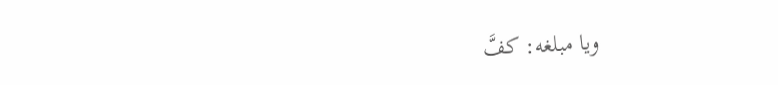ويا مبلغه: كفَّ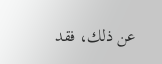عن ذلك، فقد